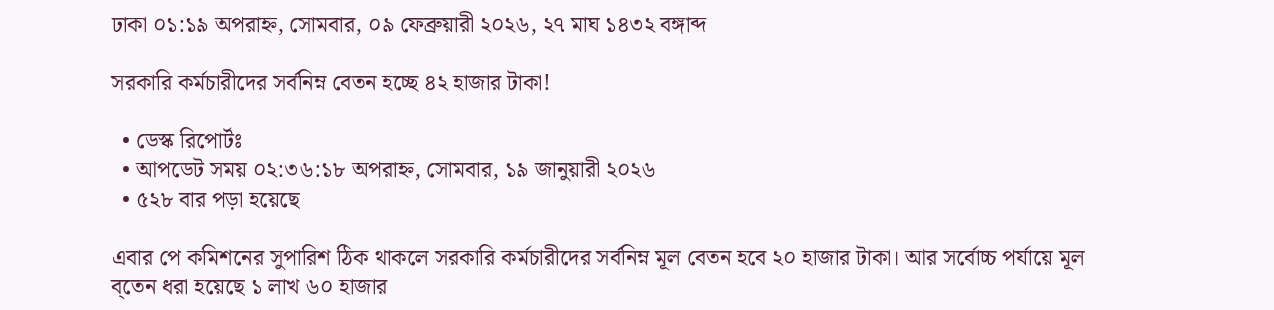ঢাকা ০১:১৯ অপরাহ্ন, সোমবার, ০৯ ফেব্রুয়ারী ২০২৬, ২৭ মাঘ ১৪৩২ বঙ্গাব্দ

সরকারি কর্মচারীদের সর্বনিম্ন বেতন হচ্ছে ৪২ হাজার টাকা!

  • ডেস্ক রিপোর্টঃ
  • আপডেট সময় ০২:৩৬:১৮ অপরাহ্ন, সোমবার, ১৯ জানুয়ারী ২০২৬
  • ৫২৮ বার পড়া হয়েছে

এবার পে কমিশনের সুপারিশ ঠিক থাকলে সরকারি কর্মচারীদের সর্বনিম্ন মূল বেতন হবে ২০ হাজার টাকা। আর সর্বোচ্চ পর্যায়ে মূল ব্তেন ধরা হয়েছে ১ লাখ ৬০ হাজার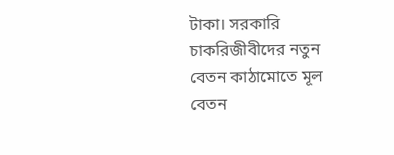টাকা। সরকারি চাকরিজীবীদের নতুন বেতন কাঠামোতে মূল বেতন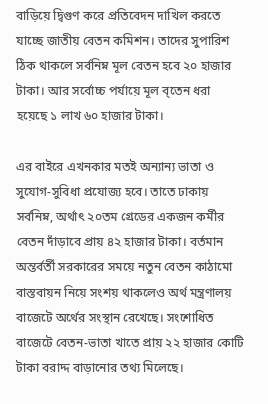বাড়িয়ে দ্বিগুণ করে প্রতিবেদন দাখিল করতে যাচ্ছে জাতীয় বেতন কমিশন। তাদের সুপারিশ ঠিক থাকলে সর্বনিম্ন মূল বেতন হবে ২০ হাজার টাকা। আর সর্বোচ্চ পর্যায়ে মূল ব্তেন ধরা হয়েছে ১ লাখ ৬০ হাজার টাকা।

এর বাইরে এখনকার মতই অন্যান্য ভাতা ও সুযোগ-সুবিধা প্রযোজ্য হবে। তাতে ঢাকায় সর্বনিম্ন, অর্থাৎ ২০তম গ্রেডের একজন কর্মীর বেতন দাঁড়াবে প্রায় ৪২ হাজার টাকা। বর্তমান অন্তর্বর্তী সরকারের সময়ে নতুন বেতন কাঠামো বাস্তবায়ন নিয়ে সংশয় থাকলেও অর্থ মন্ত্রণালয় বাজেটে অর্থের সংস্থান রেখেছে। সংশোধিত বাজেটে বেতন-ভাতা খাতে প্রায় ২২ হাজার কোটি টাকা বরাদ্দ বাড়ানোর তথ্য মিলেছে।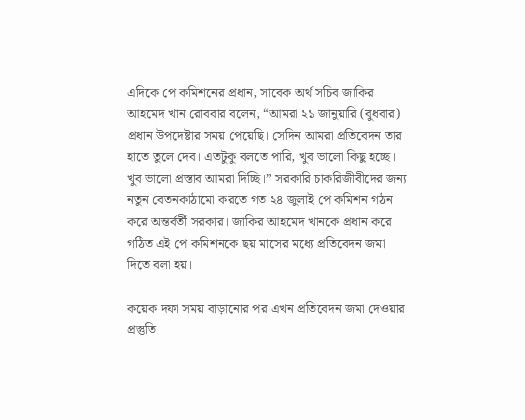এদিকে পে কমিশনের প্রধান, সাবেক অর্থ সচিব জাকির আহমেদ খান রোববার বলেন, “আমরা ২১ জানুয়ারি (বুধবার) প্রধান উপদেষ্টার সময় পেয়েছি। সেদিন আমরা প্রতিবেদন তার হাতে তুলে দেব। এতটুকু বলতে পারি, খুব ভালো কিছু হচ্ছে। খুব ভালো প্রস্তাব আমরা দিচ্ছি।” সরকারি চাকরিজীবীদের জন্য নতুন বেতনকাঠামো করতে গত ২৪ জুলাই পে কমিশন গঠন করে অন্তর্বর্তী সরকার। জাকির আহমেদ খানকে প্রধান করে গঠিত এই পে কমিশনকে ছয় মাসের মধ্যে প্রতিবেদন জমা দিতে বলা হয়।

কয়েক দফা সময় বাড়ানোর পর এখন প্রতিবেদন জমা দেওয়ার প্রস্তুতি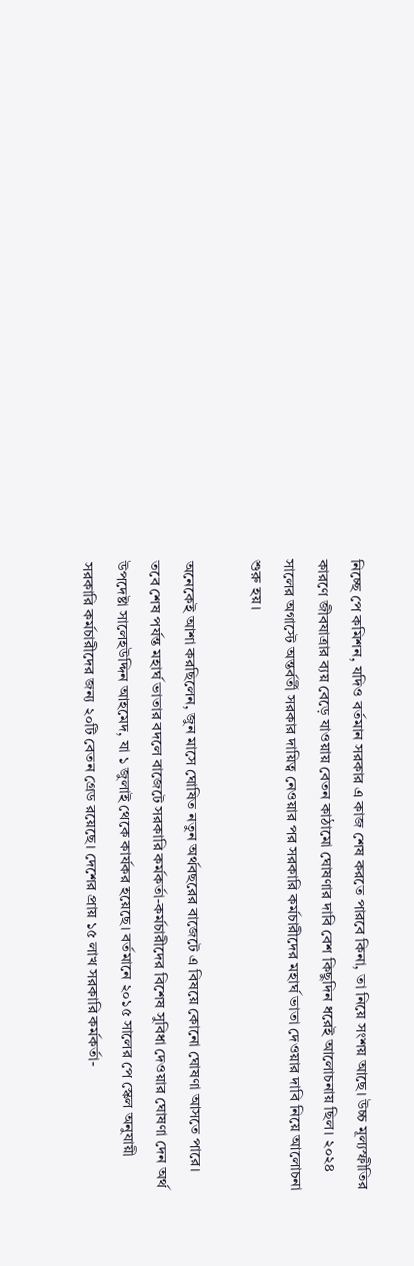নিচ্ছে পে কমিশন, যদিও বর্তমান সরকার এ কাজ শেষ করতে পারবে কিনা, তা নিয়ে সংশয় আছে। উচ্চ মূল্যস্ফীতির কারণে জীবযাত্রার ব্যয় বেড়ে যাওয়ায় বেতন কাঠামো ঘোষণার দাবি বেশ কিছুদিন ধরেই আলোচনায় ছিল। ২০২৪ সালের অগাস্টে অন্তর্বর্তী সরকার দায়িত্ব নেওয়ার পর সরকারি কর্মচারীদের মহার্ঘ ভাতা দেওয়ার দাবি নিয়ে আলোচনা শুরু হয়।

অনেকেই আশা করছিলেন, জুন মাসে ঘোষিত নতুন অর্থবছরের বাজেটে এ বিষয়ে কোনো ঘোষণা আসতে পারে। তবে শেষ পর্যন্ত মহার্ঘ ভাতার বদলে বাজেটে সরকারি কর্মকর্তা-কর্মচারীদের বিশেষ সুবিধা দেওয়ার ঘোষণা দেন অর্থ উপদেষ্টা সালেহউদ্দিন আহমেদ, যা ১ জুলাই থেকে কার্যকর হয়েছে। বর্তমানে ২০১৫ সালের পে স্কেল অনুযায়ী সরকারি কর্মচারীদের জন্য ২০টি বেতন গ্রেড রয়েছে। দেশের প্রায় ১৫ লাখ সরকারি কর্মকর্তা-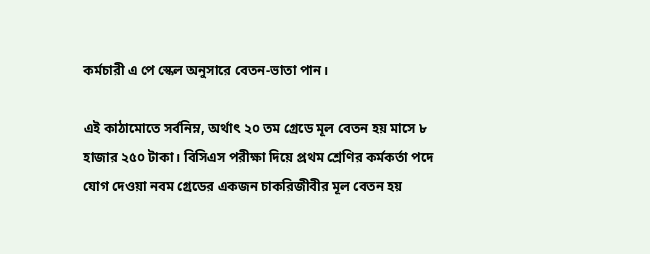কর্মচারী এ পে স্কেল অনুসারে বেতন-ভাতা পান।

এই কাঠামোতে সর্বনিম্ন, অর্থাৎ ২০ তম গ্রেডে মূল বেতন হয় মাসে ৮ হাজার ২৫০ টাকা। বিসিএস পরীক্ষা দিয়ে প্রথম শ্রেণির কর্মকর্তা পদে যোগ দেওয়া নবম গ্রেডের একজন চাকরিজীবীর মূল বেতন হয়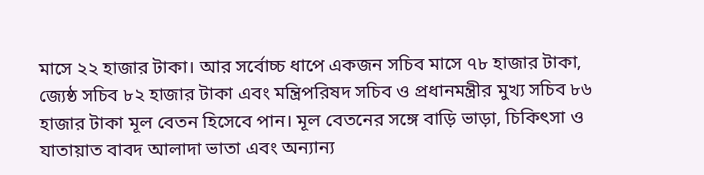মাসে ২২ হাজার টাকা। আর সর্বোচ্চ ধাপে একজন সচিব মাসে ৭৮ হাজার টাকা, জ্যেষ্ঠ সচিব ৮২ হাজার টাকা এবং মন্ত্রিপরিষদ সচিব ও প্রধানমন্ত্রীর মুখ্য সচিব ৮৬ হাজার টাকা মূল বেতন হিসেবে পান। মূল বেতনের সঙ্গে বাড়ি ভাড়া, চিকিৎসা ও যাতায়াত বাবদ আলাদা ভাতা এবং অন্যান্য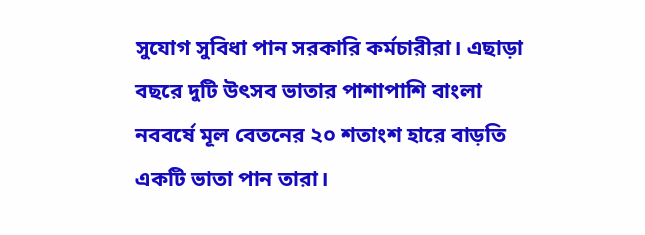সুযোগ সুবিধা পান সরকারি কর্মচারীরা। এছাড়া বছরে দুটি উৎসব ভাতার পাশাপাশি বাংলা নববর্ষে মূল বেতনের ২০ শতাংশ হারে বাড়তি একটি ভাতা পান তারা।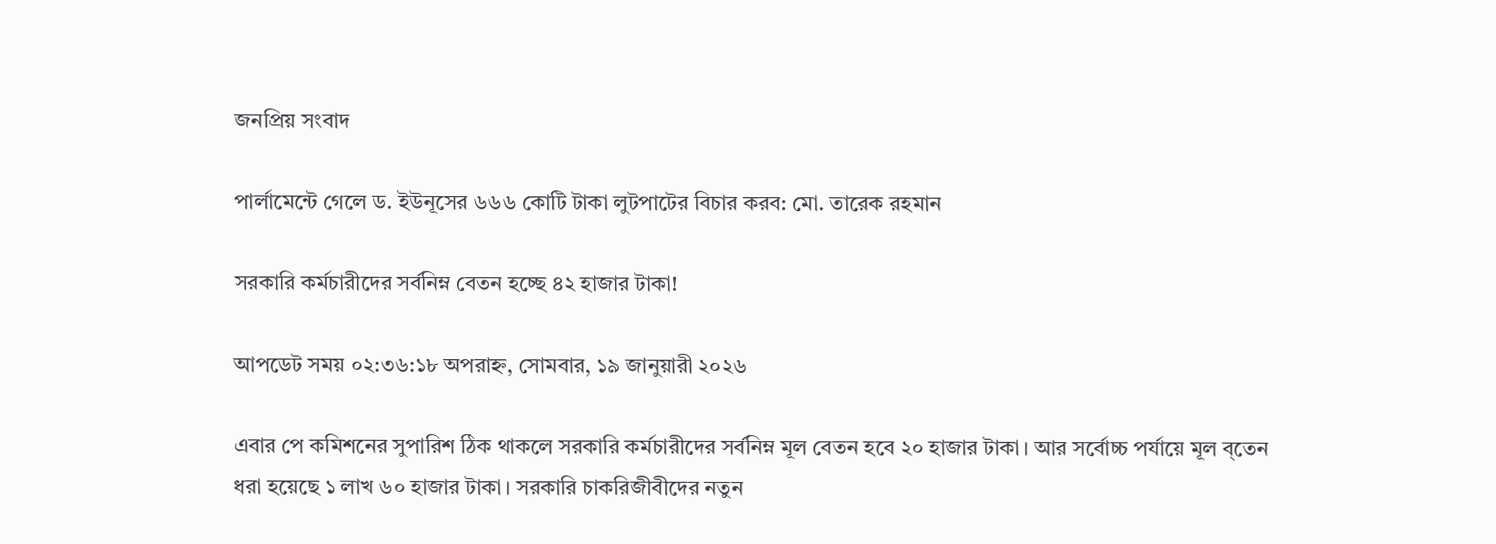জনপ্রিয় সংবাদ

পার্লামেন্টে গেলে ড. ইউনূসের ৬৬৬ কোটি টাকা লুটপাটের বিচার করব: মো. তারেক রহমান

সরকারি কর্মচারীদের সর্বনিম্ন বেতন হচ্ছে ৪২ হাজার টাকা!

আপডেট সময় ০২:৩৬:১৮ অপরাহ্ন, সোমবার, ১৯ জানুয়ারী ২০২৬

এবার পে কমিশনের সুপারিশ ঠিক থাকলে সরকারি কর্মচারীদের সর্বনিম্ন মূল বেতন হবে ২০ হাজার টাকা। আর সর্বোচ্চ পর্যায়ে মূল ব্তেন ধরা হয়েছে ১ লাখ ৬০ হাজার টাকা। সরকারি চাকরিজীবীদের নতুন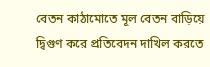বেতন কাঠামোতে মূল বেতন বাড়িয়ে দ্বিগুণ করে প্রতিবেদন দাখিল করতে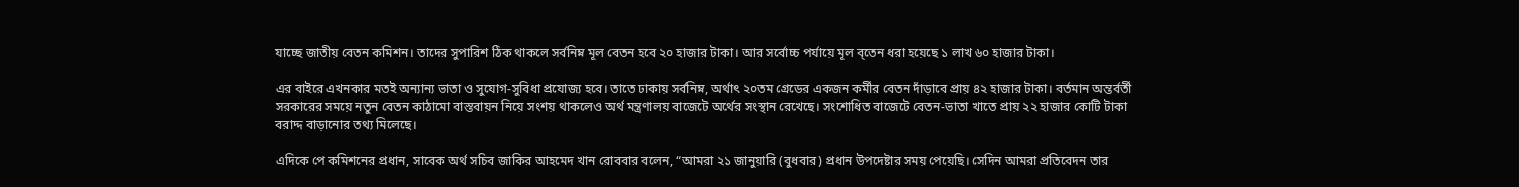যাচ্ছে জাতীয় বেতন কমিশন। তাদের সুপারিশ ঠিক থাকলে সর্বনিম্ন মূল বেতন হবে ২০ হাজার টাকা। আর সর্বোচ্চ পর্যায়ে মূল ব্তেন ধরা হয়েছে ১ লাখ ৬০ হাজার টাকা।

এর বাইরে এখনকার মতই অন্যান্য ভাতা ও সুযোগ-সুবিধা প্রযোজ্য হবে। তাতে ঢাকায় সর্বনিম্ন, অর্থাৎ ২০তম গ্রেডের একজন কর্মীর বেতন দাঁড়াবে প্রায় ৪২ হাজার টাকা। বর্তমান অন্তর্বর্তী সরকারের সময়ে নতুন বেতন কাঠামো বাস্তবায়ন নিয়ে সংশয় থাকলেও অর্থ মন্ত্রণালয় বাজেটে অর্থের সংস্থান রেখেছে। সংশোধিত বাজেটে বেতন-ভাতা খাতে প্রায় ২২ হাজার কোটি টাকা বরাদ্দ বাড়ানোর তথ্য মিলেছে।

এদিকে পে কমিশনের প্রধান, সাবেক অর্থ সচিব জাকির আহমেদ খান রোববার বলেন, “আমরা ২১ জানুয়ারি (বুধবার) প্রধান উপদেষ্টার সময় পেয়েছি। সেদিন আমরা প্রতিবেদন তার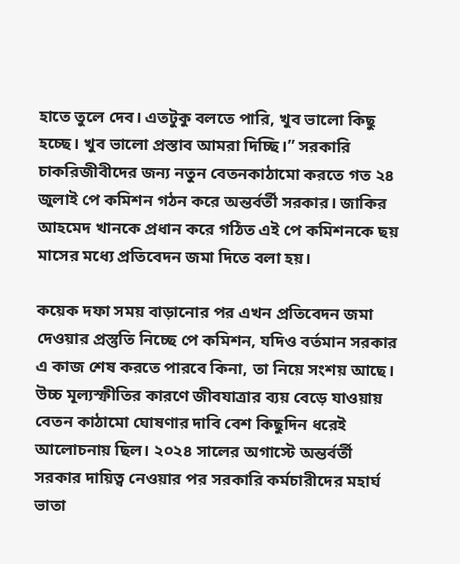হাতে তুলে দেব। এতটুকু বলতে পারি, খুব ভালো কিছু হচ্ছে। খুব ভালো প্রস্তাব আমরা দিচ্ছি।” সরকারি চাকরিজীবীদের জন্য নতুন বেতনকাঠামো করতে গত ২৪ জুলাই পে কমিশন গঠন করে অন্তর্বর্তী সরকার। জাকির আহমেদ খানকে প্রধান করে গঠিত এই পে কমিশনকে ছয় মাসের মধ্যে প্রতিবেদন জমা দিতে বলা হয়।

কয়েক দফা সময় বাড়ানোর পর এখন প্রতিবেদন জমা দেওয়ার প্রস্তুতি নিচ্ছে পে কমিশন, যদিও বর্তমান সরকার এ কাজ শেষ করতে পারবে কিনা, তা নিয়ে সংশয় আছে। উচ্চ মূল্যস্ফীতির কারণে জীবযাত্রার ব্যয় বেড়ে যাওয়ায় বেতন কাঠামো ঘোষণার দাবি বেশ কিছুদিন ধরেই আলোচনায় ছিল। ২০২৪ সালের অগাস্টে অন্তর্বর্তী সরকার দায়িত্ব নেওয়ার পর সরকারি কর্মচারীদের মহার্ঘ ভাতা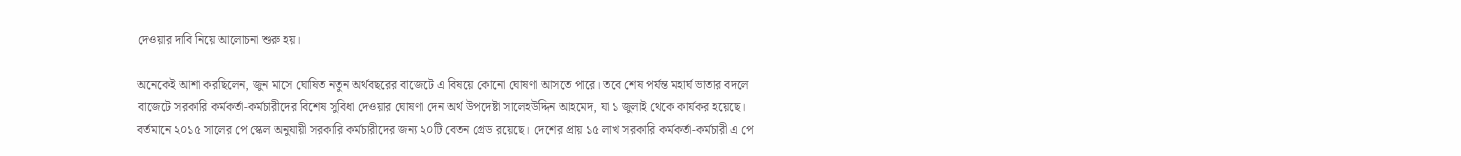দেওয়ার দাবি নিয়ে আলোচনা শুরু হয়।

অনেকেই আশা করছিলেন, জুন মাসে ঘোষিত নতুন অর্থবছরের বাজেটে এ বিষয়ে কোনো ঘোষণা আসতে পারে। তবে শেষ পর্যন্ত মহার্ঘ ভাতার বদলে বাজেটে সরকারি কর্মকর্তা-কর্মচারীদের বিশেষ সুবিধা দেওয়ার ঘোষণা দেন অর্থ উপদেষ্টা সালেহউদ্দিন আহমেদ, যা ১ জুলাই থেকে কার্যকর হয়েছে। বর্তমানে ২০১৫ সালের পে স্কেল অনুযায়ী সরকারি কর্মচারীদের জন্য ২০টি বেতন গ্রেড রয়েছে। দেশের প্রায় ১৫ লাখ সরকারি কর্মকর্তা-কর্মচারী এ পে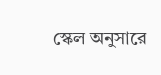স্কেল অনুসারে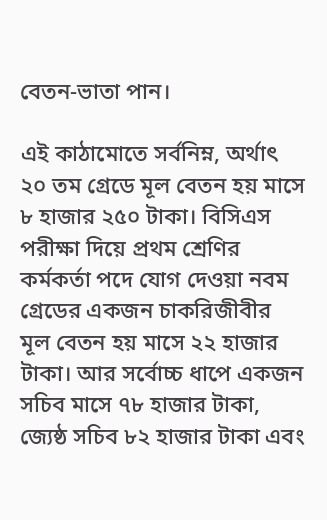বেতন-ভাতা পান।

এই কাঠামোতে সর্বনিম্ন, অর্থাৎ ২০ তম গ্রেডে মূল বেতন হয় মাসে ৮ হাজার ২৫০ টাকা। বিসিএস পরীক্ষা দিয়ে প্রথম শ্রেণির কর্মকর্তা পদে যোগ দেওয়া নবম গ্রেডের একজন চাকরিজীবীর মূল বেতন হয় মাসে ২২ হাজার টাকা। আর সর্বোচ্চ ধাপে একজন সচিব মাসে ৭৮ হাজার টাকা, জ্যেষ্ঠ সচিব ৮২ হাজার টাকা এবং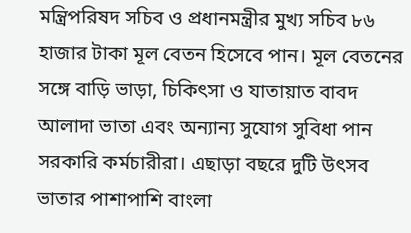মন্ত্রিপরিষদ সচিব ও প্রধানমন্ত্রীর মুখ্য সচিব ৮৬ হাজার টাকা মূল বেতন হিসেবে পান। মূল বেতনের সঙ্গে বাড়ি ভাড়া, চিকিৎসা ও যাতায়াত বাবদ আলাদা ভাতা এবং অন্যান্য সুযোগ সুবিধা পান সরকারি কর্মচারীরা। এছাড়া বছরে দুটি উৎসব ভাতার পাশাপাশি বাংলা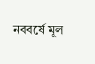নববর্ষে মূল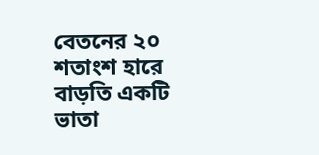বেতনের ২০ শতাংশ হারে বাড়তি একটি ভাতা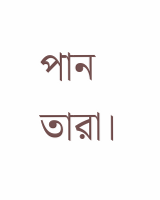পান তারা।